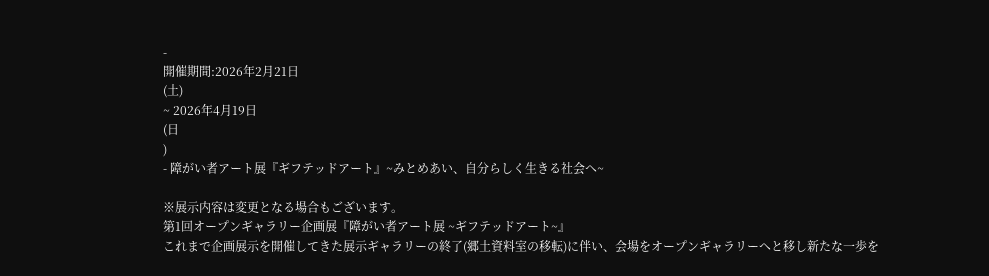-
開催期間:2026年2月21日
(土)
~ 2026年4月19日
(日
)
- 障がい者アート展『ギフテッドアート』~みとめあい、自分らしく生きる社会へ~

※展示内容は変更となる場合もございます。
第1回オープンギャラリー企画展『障がい者アート展 ~ギフテッドアート~』
これまで企画展示を開催してきた展示ギャラリーの終了(郷土資料室の移転)に伴い、会場をオープンギャラリーへと移し新たな一歩を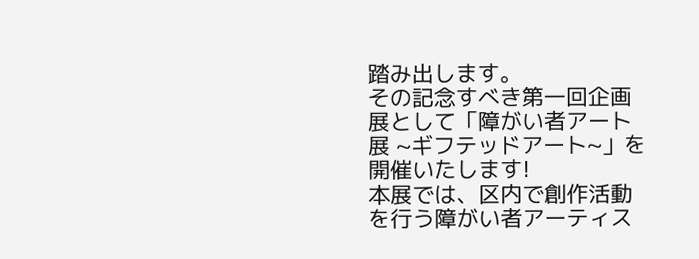踏み出します。
その記念すべき第一回企画展として「障がい者アート展 ~ギフテッドアート~」を開催いたします!
本展では、区内で創作活動を行う障がい者アーティス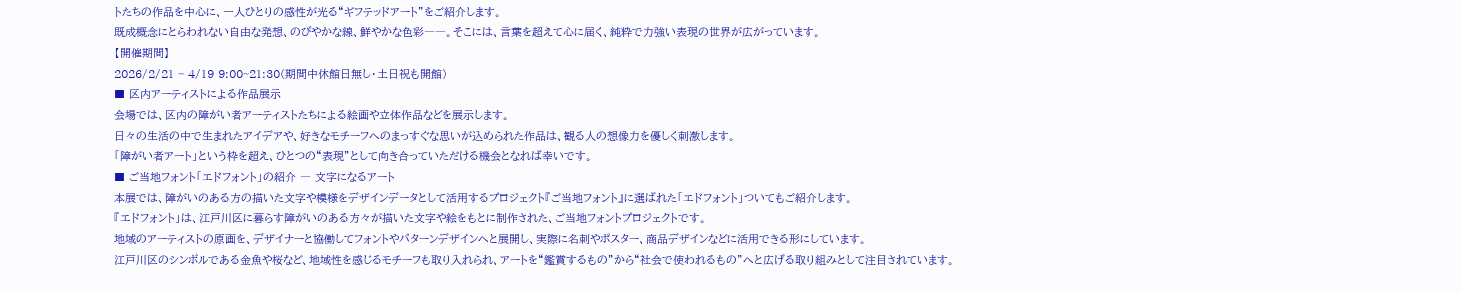トたちの作品を中心に、一人ひとりの感性が光る“ギフテッドアート”をご紹介します。
既成概念にとらわれない自由な発想、のびやかな線、鮮やかな色彩――。そこには、言葉を超えて心に届く、純粋で力強い表現の世界が広がっています。
【開催期間】
2026/2/21 ~ 4/19 9:00~21:30(期間中休館日無し・土日祝も開館)
■ 区内アーティストによる作品展示
会場では、区内の障がい者アーティストたちによる絵画や立体作品などを展示します。
日々の生活の中で生まれたアイデアや、好きなモチーフへのまっすぐな思いが込められた作品は、観る人の想像力を優しく刺激します。
「障がい者アート」という枠を超え、ひとつの“表現”として向き合っていただける機会となれば幸いです。
■ ご当地フォント「エドフォント」の紹介 ― 文字になるアート
本展では、障がいのある方の描いた文字や模様をデザインデータとして活用するプロジェクト『ご当地フォント』に選ばれた「エドフォント」ついてもご紹介します。
『エドフォント」は、江戸川区に暮らす障がいのある方々が描いた文字や絵をもとに制作された、ご当地フォントプロジェクトです。
地域のアーティストの原画を、デザイナーと協働してフォントやパターンデザインへと展開し、実際に名刺やポスター、商品デザインなどに活用できる形にしています。
江戸川区のシンボルである金魚や桜など、地域性を感じるモチーフも取り入れられ、アートを“鑑賞するもの”から“社会で使われるもの”へと広げる取り組みとして注目されています。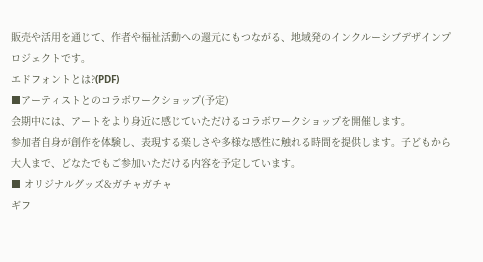販売や活用を通じて、作者や福祉活動への還元にもつながる、地域発のインクルーシブデザインプロジェクトです。
エドフォントとは?(PDF)
■アーティストとのコラボワークショップ(予定)
会期中には、アートをより身近に感じていただけるコラボワークショップを開催します。
参加者自身が創作を体験し、表現する楽しさや多様な感性に触れる時間を提供します。子どもから大人まで、どなたでもご参加いただける内容を予定しています。
■ オリジナルグッズ&ガチャガチャ
ギフ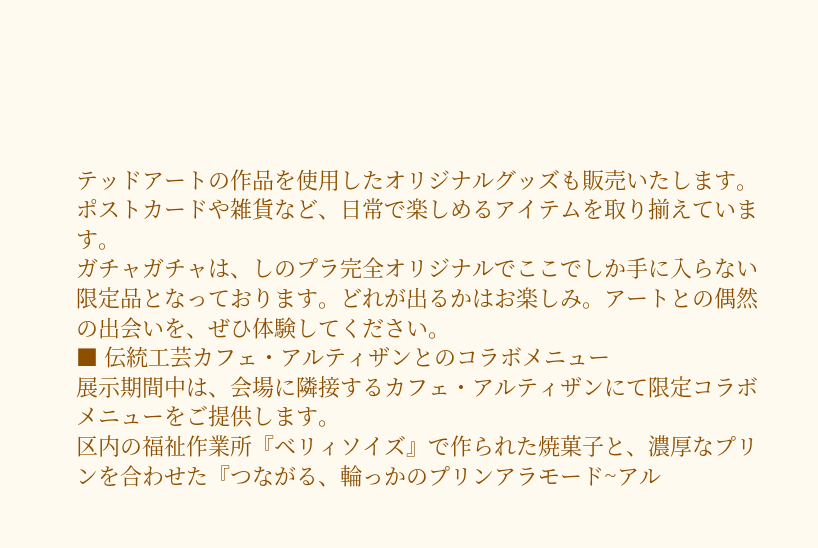テッドアートの作品を使用したオリジナルグッズも販売いたします。ポストカードや雑貨など、日常で楽しめるアイテムを取り揃えています。
ガチャガチャは、しのプラ完全オリジナルでここでしか手に入らない限定品となっております。どれが出るかはお楽しみ。アートとの偶然の出会いを、ぜひ体験してください。
■ 伝統工芸カフェ・アルティザンとのコラボメニュー
展示期間中は、会場に隣接するカフェ・アルティザンにて限定コラボメニューをご提供します。
区内の福祉作業所『ベリィソイズ』で作られた焼菓子と、濃厚なプリンを合わせた『つながる、輪っかのプリンアラモード~アル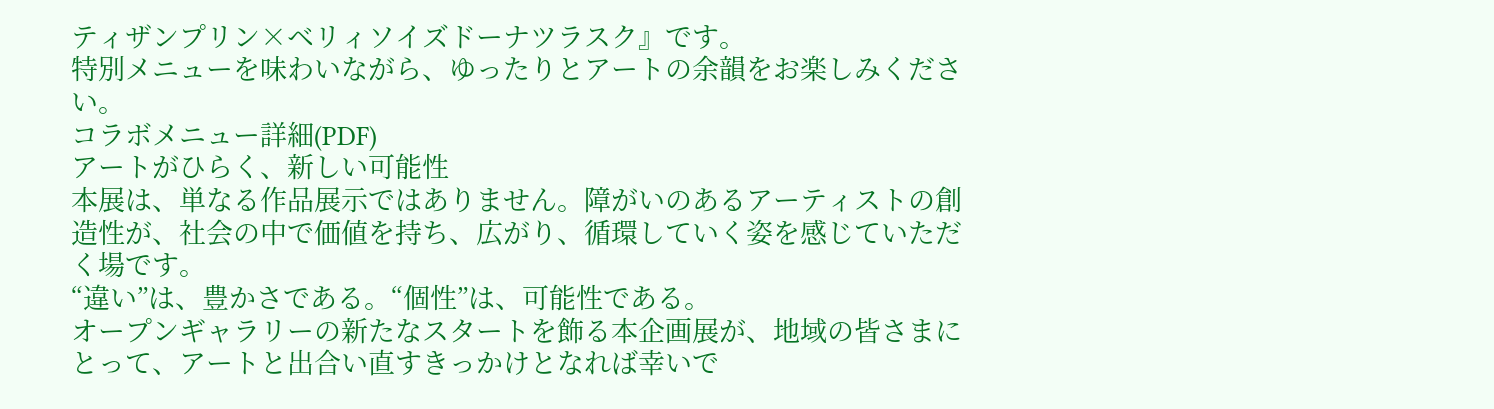ティザンプリン×ベリィソイズドーナツラスク』です。
特別メニューを味わいながら、ゆったりとアートの余韻をお楽しみください。
コラボメニュー詳細(PDF)
アートがひらく、新しい可能性
本展は、単なる作品展示ではありません。障がいのあるアーティストの創造性が、社会の中で価値を持ち、広がり、循環していく姿を感じていただく場です。
“違い”は、豊かさである。“個性”は、可能性である。
オープンギャラリーの新たなスタートを飾る本企画展が、地域の皆さまにとって、アートと出合い直すきっかけとなれば幸いで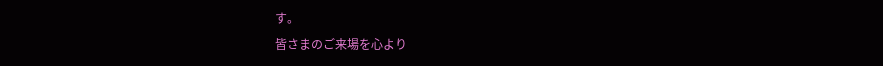す。
皆さまのご来場を心より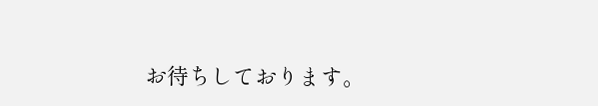お待ちしております。